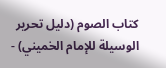كتاب الصوم (دليل تحرير الوسيلة للإمام الخميني) -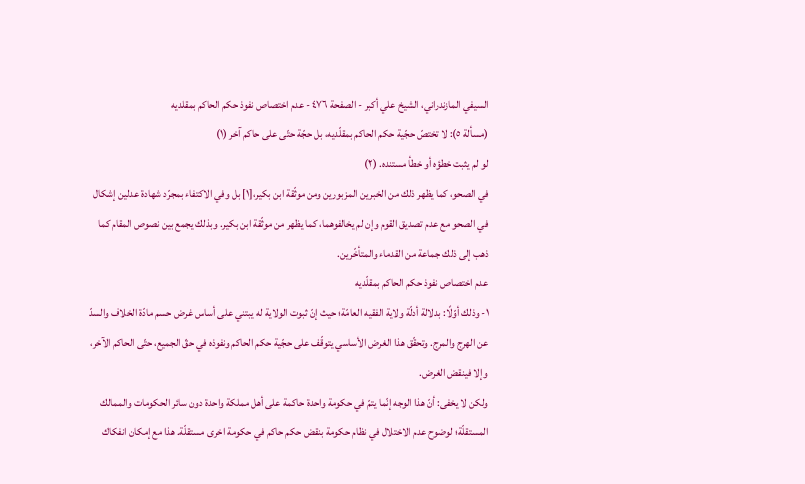السيفي المازندراني، الشيخ علي أكبر - الصفحة ٤٧٦ - عدم اختصاص نفوذ حكم الحاكم بمقلديه
(مسألة ٥): لا تختصّ حجّية حكم الحاكم بمقلّديه، بل حجّة حتّى على حاكم آخر (١)
لو لم يثبت خطؤه أو خطأ مستنده. (٢)
في الصحو، كما يظهر ذلك من الخبرين المزبورين ومن موثّقة ابن بكير،[١] بل وفي الاكتفاء بمجرّد شهادة عدلين إشكال في الصحو مع عدم تصديق القوم وإن لم يخالفوهما، كما يظهر من موثّقة ابن بكير. وبذلك يجمع بين نصوص المقام كما ذهب إلى ذلك جماعة من القدماء والمتأخّرين.
عدم اختصاص نفوذ حكم الحاكم بمقلّديه
١- وذلك أوّلًا: بدلالة أدلّة ولاية الفقيه العامّة؛ حيث إنّ ثبوت الولاية له يبتني على أساس غرض حسم مادّة الخلاف والسدّ عن الهرج والمرج. وتحقّق هذا الغرض الأساسي يتوقّف على حجّية حكم الحاكم ونفوذه في حقّ الجميع، حتّى الحاكم الآخر، وإلا فينقض الغرض.
ولكن لا يخفى: أنّ هذا الوجه إنّما يتمّ في حكومة واحدة حاكمة على أهل مملكة واحدة دون سائر الحكومات والممالك المستقلّة؛ لوضوح عدم الاختلال في نظام حكومة بنقض حكم حاكم في حكومة اخرى مستقلّة. هذا مع إمكان انفكاك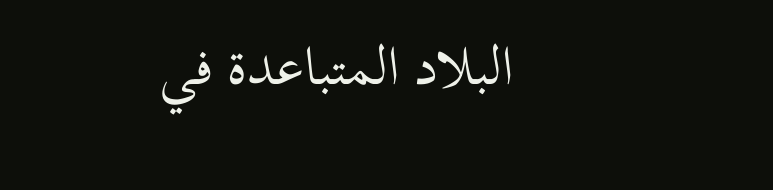البلاد المتباعدة في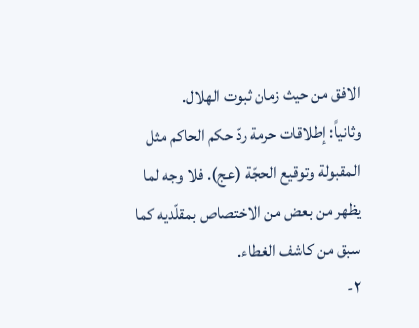الافق من حيث زمان ثبوت الهلال.
وثانياً: إطلاقات حرمة ردّ حكم الحاكم مثل المقبولة وتوقيع الحجّة (عج). فلا وجه لما يظهر من بعض من الاختصاص بمقلّديه كما سبق من كاشف الغطاء.
٢-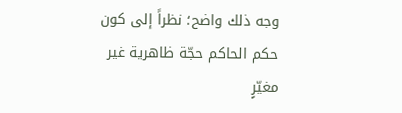وجه ذلك واضح؛ نظراً إلى كون حكم الحاكم حجّة ظاهرية غير مغيّرٍ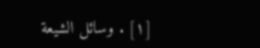[١] . وسائل الشيعة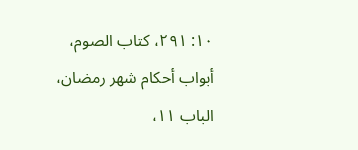١٠: ٢٩١، كتاب الصوم، أبواب أحكام شهر رمضان، الباب ١١،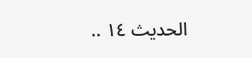الحديث ١٤ ..